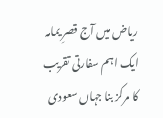ریاض میں آج قصرِ یمامہ ایک اہم سفارتی تقریب کا مرکز بنا جہاں سعودی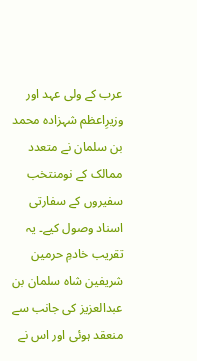عرب کے ولی عہد اور وزیرِاعظم شہزادہ محمد بن سلمان نے متعدد ممالک کے نومنتخب سفیروں کے سفارتی اسناد وصول کیے۔ یہ تقریب خادمِ حرمین شریفین شاہ سلمان بن عبدالعزیز کی جانب سے منعقد ہوئی اور اس نے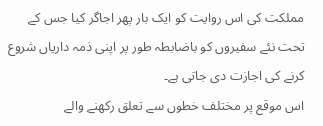مملکت کی اس روایت کو ایک بار پھر اجاگر کیا جس کے تحت نئے سفیروں کو باضابطہ طور پر اپنی ذمہ داریاں شروع کرنے کی اجازت دی جاتی ہے۔
اس موقع پر مختلف خطوں سے تعلق رکھنے والے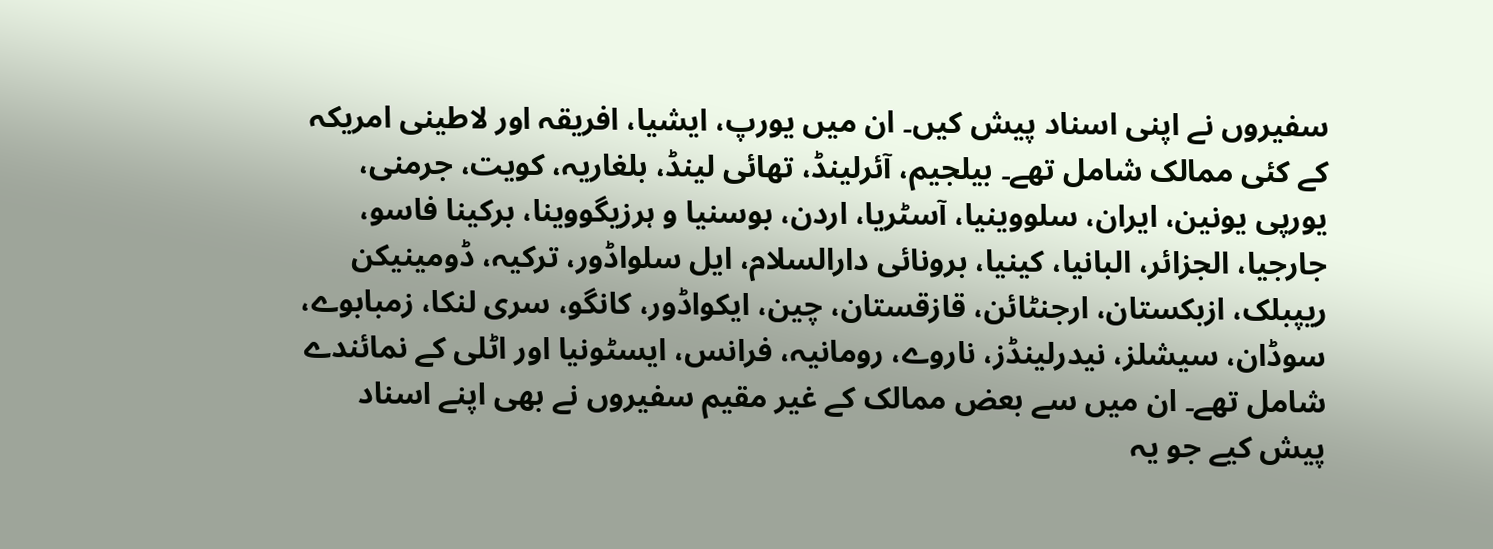سفیروں نے اپنی اسناد پیش کیں۔ ان میں یورپ، ایشیا، افریقہ اور لاطینی امریکہ کے کئی ممالک شامل تھے۔ بیلجیم، آئرلینڈ، تھائی لینڈ، بلغاریہ، کویت، جرمنی، یورپی یونین، ایران، سلووینیا، آسٹریا، اردن، بوسنیا و ہرزیگووینا، برکینا فاسو، جارجیا، الجزائر، البانیا، کینیا، برونائی دارالسلام، ایل سلواڈور، ترکیہ، ڈومینیکن ریپبلک، ازبکستان، ارجنٹائن، قازقستان، چین، ایکواڈور، کانگو، سری لنکا، زمبابوے، سوڈان، سیشلز، نیدرلینڈز، ناروے، رومانیہ، فرانس، ایسٹونیا اور اٹلی کے نمائندے شامل تھے۔ ان میں سے بعض ممالک کے غیر مقیم سفیروں نے بھی اپنے اسناد پیش کیے جو یہ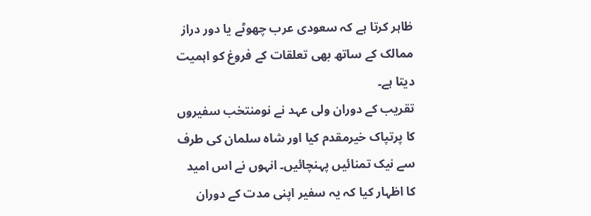ظاہر کرتا ہے کہ سعودی عرب چھوٹے یا دور دراز ممالک کے ساتھ بھی تعلقات کے فروغ کو اہمیت دیتا ہے۔
تقریب کے دوران ولی عہد نے نومنتخب سفیروں کا پرتپاک خیرمقدم کیا اور شاہ سلمان کی طرف سے نیک تمنائیں پہنچائیں۔ انہوں نے اس امید کا اظہار کیا کہ یہ سفیر اپنی مدت کے دوران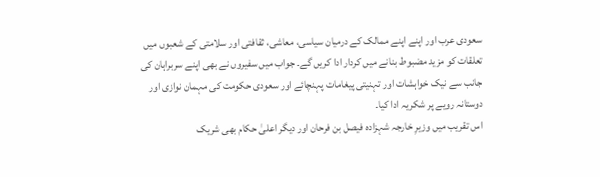سعودی عرب اور اپنے اپنے ممالک کے درمیان سیاسی، معاشی، ثقافتی اور سلامتی کے شعبوں میں تعلقات کو مزید مضبوط بنانے میں کردار ادا کریں گے۔ جواب میں سفیروں نے بھی اپنے سربراہان کی جانب سے نیک خواہشات اور تہنیتی پیغامات پہنچائے اور سعودی حکومت کی مہمان نوازی اور دوستانہ رویے پر شکریہ ادا کیا۔
اس تقریب میں وزیرِ خارجہ شہزادہ فیصل بن فرحان اور دیگر اعلیٰ حکام بھی شریک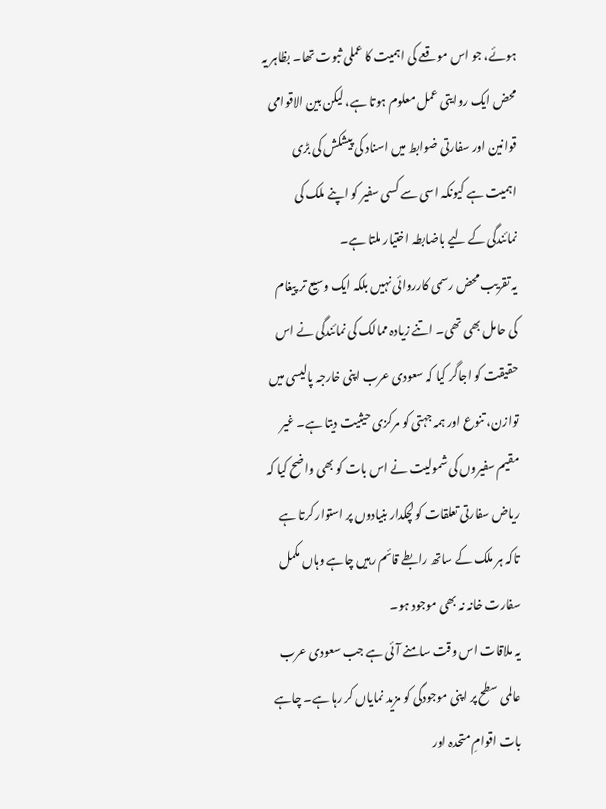ہوئے، جو اس موقعے کی اہمیت کا عملی ثبوت تھا۔ بظاہر یہ محض ایک روایتی عمل معلوم ہوتا ہے، لیکن بین الاقوامی قوانین اور سفارتی ضوابط میں اسناد کی پیشکش کی بڑی اہمیت ہے کیونکہ اسی سے کسی سفیر کو اپنے ملک کی نمائندگی کے لیے باضابطہ اختیار ملتا ہے۔
یہ تقریب محض رسمی کارروائی نہیں بلکہ ایک وسیع تر پیغام کی حامل بھی تھی۔ اتنے زیادہ ممالک کی نمائندگی نے اس حقیقت کو اجاگر کیا کہ سعودی عرب اپنی خارجہ پالیسی میں توازن، تنوع اور ہمہ جہتی کو مرکزی حیثیت دیتا ہے۔ غیر مقیم سفیروں کی شمولیت نے اس بات کو بھی واضح کیا کہ ریاض سفارتی تعلقات کو لچکدار بنیادوں پر استوار کرتا ہے تاکہ ہر ملک کے ساتھ رابطے قائم رہیں چاہے وہاں مکمل سفارت خانہ نہ بھی موجود ہو۔
یہ ملاقات اس وقت سامنے آئی ہے جب سعودی عرب عالمی سطح پر اپنی موجودگی کو مزید نمایاں کر رہا ہے۔ چاہے بات اقوامِ متحدہ اور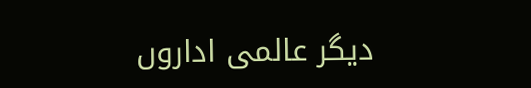دیگر عالمی اداروں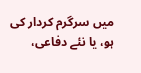میں سرگرم کردار کی ہو، یا نئے دفاعی،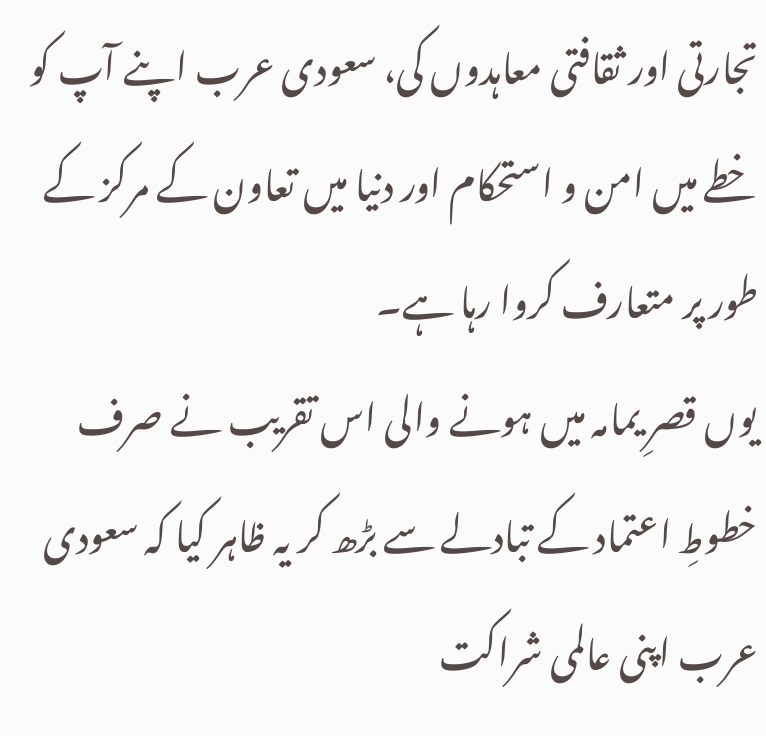تجارتی اور ثقافتی معاہدوں کی، سعودی عرب اپنے آپ کو خطے میں امن و استحکام اور دنیا میں تعاون کے مرکز کے طور پر متعارف کروا رہا ہے۔
یوں قصرِ یمامہ میں ہونے والی اس تقریب نے صرف خطوطِ اعتماد کے تبادلے سے بڑھ کر یہ ظاہر کیا کہ سعودی عرب اپنی عالمی شراکت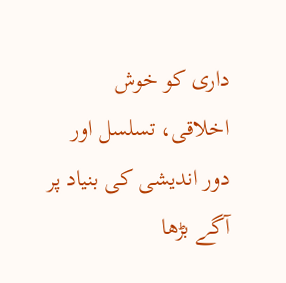داری کو خوش اخلاقی، تسلسل اور دور اندیشی کی بنیاد پر آگے بڑھا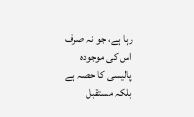رہا ہے، جو نہ صرف اس کی موجودہ پالیسی کا حصہ ہے بلکہ مستقبل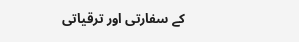کے سفارتی اور ترقیاتی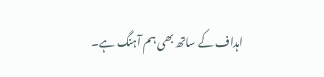اہداف کے ساتھ بھی ہم آہنگ ہے۔